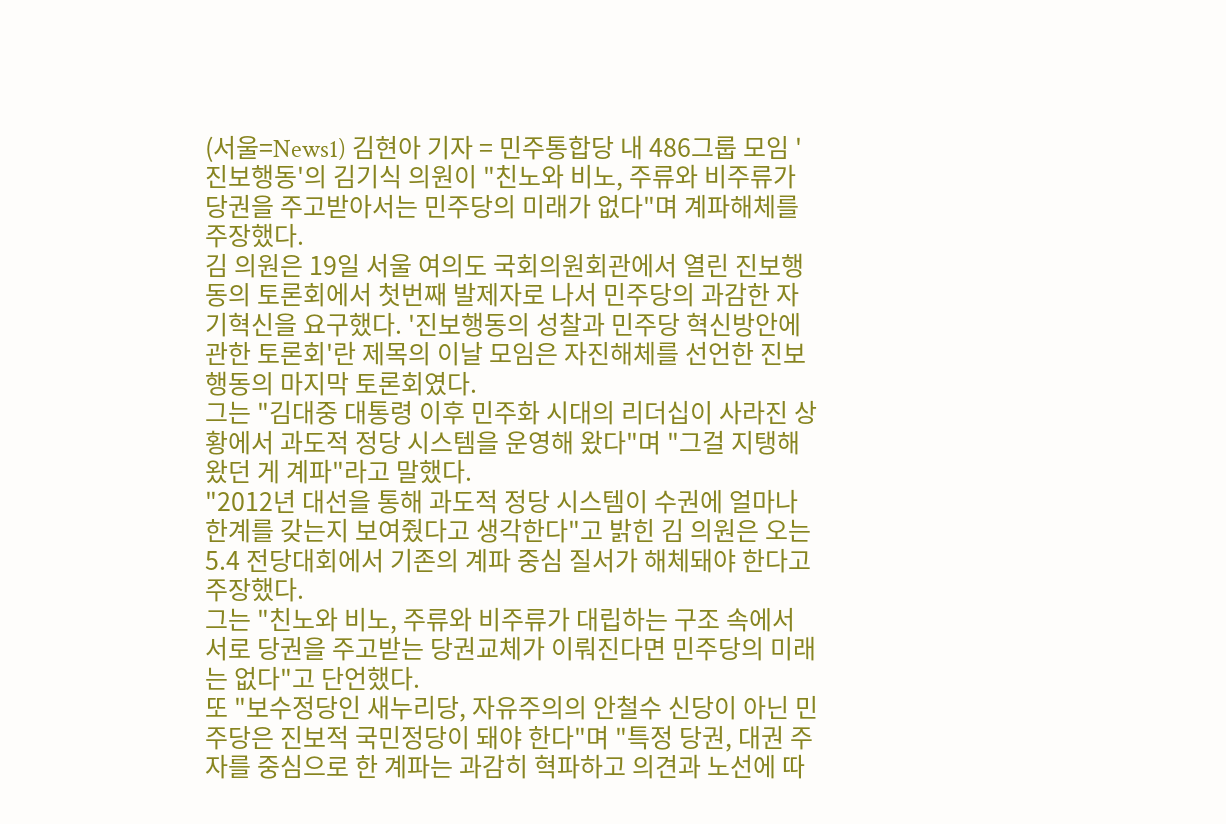(서울=News1) 김현아 기자 = 민주통합당 내 486그룹 모임 '진보행동'의 김기식 의원이 "친노와 비노, 주류와 비주류가 당권을 주고받아서는 민주당의 미래가 없다"며 계파해체를 주장했다.
김 의원은 19일 서울 여의도 국회의원회관에서 열린 진보행동의 토론회에서 첫번째 발제자로 나서 민주당의 과감한 자기혁신을 요구했다. '진보행동의 성찰과 민주당 혁신방안에 관한 토론회'란 제목의 이날 모임은 자진해체를 선언한 진보행동의 마지막 토론회였다.
그는 "김대중 대통령 이후 민주화 시대의 리더십이 사라진 상황에서 과도적 정당 시스템을 운영해 왔다"며 "그걸 지탱해 왔던 게 계파"라고 말했다.
"2012년 대선을 통해 과도적 정당 시스템이 수권에 얼마나 한계를 갖는지 보여줬다고 생각한다"고 밝힌 김 의원은 오는 5.4 전당대회에서 기존의 계파 중심 질서가 해체돼야 한다고 주장했다.
그는 "친노와 비노, 주류와 비주류가 대립하는 구조 속에서 서로 당권을 주고받는 당권교체가 이뤄진다면 민주당의 미래는 없다"고 단언했다.
또 "보수정당인 새누리당, 자유주의의 안철수 신당이 아닌 민주당은 진보적 국민정당이 돼야 한다"며 "특정 당권, 대권 주자를 중심으로 한 계파는 과감히 혁파하고 의견과 노선에 따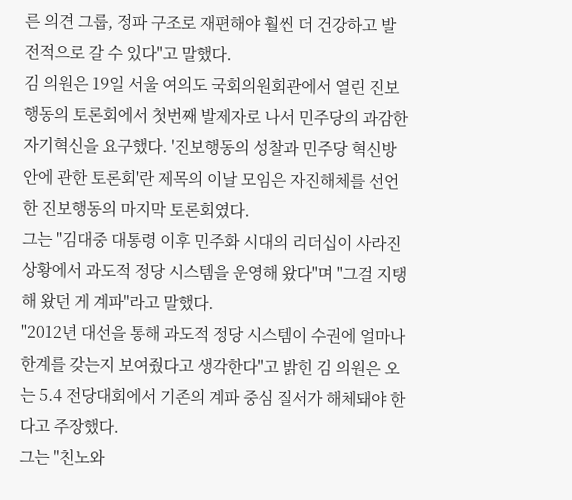른 의견 그룹, 정파 구조로 재편해야 훨씬 더 건강하고 발전적으로 갈 수 있다"고 말했다.
김 의원은 19일 서울 여의도 국회의원회관에서 열린 진보행동의 토론회에서 첫번째 발제자로 나서 민주당의 과감한 자기혁신을 요구했다. '진보행동의 성찰과 민주당 혁신방안에 관한 토론회'란 제목의 이날 모임은 자진해체를 선언한 진보행동의 마지막 토론회였다.
그는 "김대중 대통령 이후 민주화 시대의 리더십이 사라진 상황에서 과도적 정당 시스템을 운영해 왔다"며 "그걸 지탱해 왔던 게 계파"라고 말했다.
"2012년 대선을 통해 과도적 정당 시스템이 수권에 얼마나 한계를 갖는지 보여줬다고 생각한다"고 밝힌 김 의원은 오는 5.4 전당대회에서 기존의 계파 중심 질서가 해체돼야 한다고 주장했다.
그는 "친노와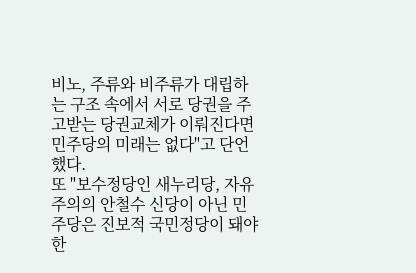비노, 주류와 비주류가 대립하는 구조 속에서 서로 당권을 주고받는 당권교체가 이뤄진다면 민주당의 미래는 없다"고 단언했다.
또 "보수정당인 새누리당, 자유주의의 안철수 신당이 아닌 민주당은 진보적 국민정당이 돼야 한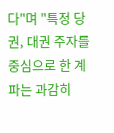다"며 "특정 당권, 대권 주자를 중심으로 한 계파는 과감히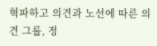혁파하고 의견과 노선에 따른 의견 그룹, 정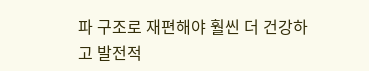파 구조로 재편해야 훨씬 더 건강하고 발전적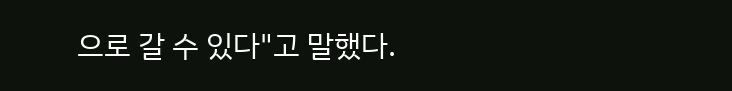으로 갈 수 있다"고 말했다.